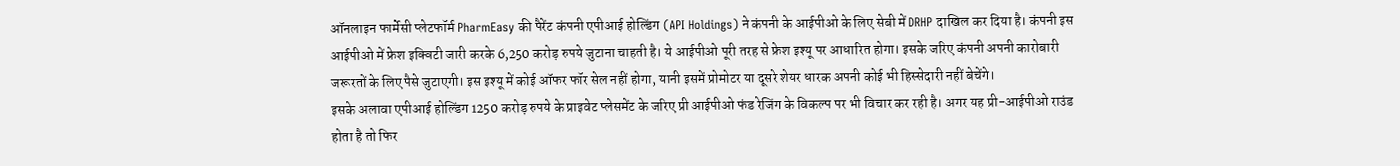ऑनलाइन फार्मेसी प्लेटफॉर्म PharmEasy की पैरेंट कंपनी एपीआई होल्डिंग (API Holdings) ने कंपनी के आईपीओ के लिए सेबी में DRHP दाखिल कर दिया है। कंपनी इस आईपीओ में फ्रेश इक्विटी जारी करके 6,250 करोड़ रुपये जुटाना चाहती है। ये आईपीओ पूरी तरह से फ्रेश इश्यू पर आधारित होगा। इसके जरिए कंपनी अपनी कारोबारी जरूरतों के लिए पैसे जुटाएगी। इस इश्यू में कोई ऑफर फॉर सेल नहीं होगा, यानी इसमें प्रोमोटर या दूसरे शेयर धारक अपनी कोई भी हिस्सेदारी नहीं बेचेंगे।
इसके अलावा एपीआई होल्डिंग 1250 करोड़ रुपये के प्राइवेट प्लेसमेंट के जरिए प्री आईपीओ फंड रेजिंग के विकल्प पर भी विचार कर रही है। अगर यह प्री-आईपीओ राउंड होता है तो फिर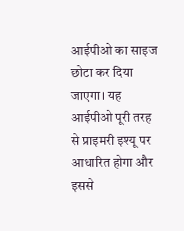आईपीओ का साइज छोटा कर दिया जाएगा। यह आईपीओ पूरी तरह से प्राइमरी इश्यू पर आधारित होगा और इससे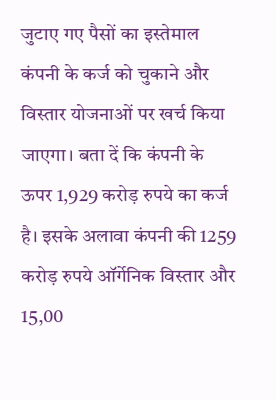जुटाए गए पैसों का इस्तेमाल कंपनी के कर्ज को चुकाने और विस्तार योजनाओं पर खर्च किया जाएगा। बता दें कि कंपनी के ऊपर 1,929 करोड़ रुपये का कर्ज है। इसके अलावा कंपनी की 1259 करोड़ रुपये ऑर्गेनिक विस्तार और 15,00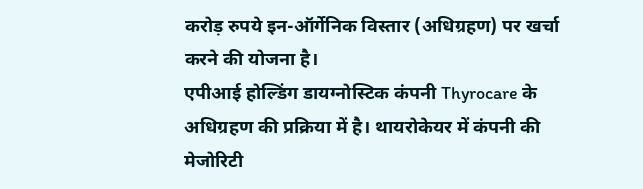करोड़ रुपये इन-ऑर्गेनिक विस्तार (अधिग्रहण) पर खर्चा करने की योजना है।
एपीआई होल्डिंग डायग्नोस्टिक कंपनी Thyrocare के अधिग्रहण की प्रक्रिया में है। थायरोकेयर में कंपनी की मेजोरिटी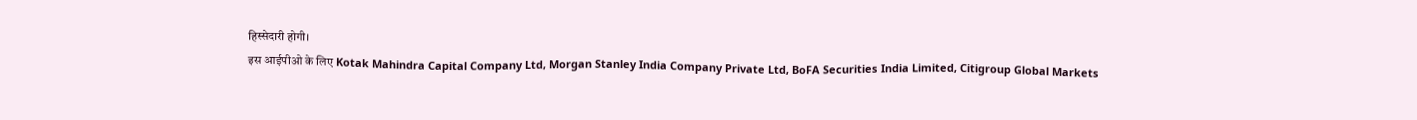हिस्सेदारी होगी।
इस आईपीओ के लिए Kotak Mahindra Capital Company Ltd, Morgan Stanley India Company Private Ltd, BoFA Securities India Limited, Citigroup Global Markets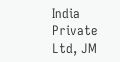India Private Ltd, JM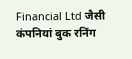Financial Ltd जैसी कंपनियां बुक रनिंग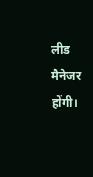लीड मैनेजर होंगी।